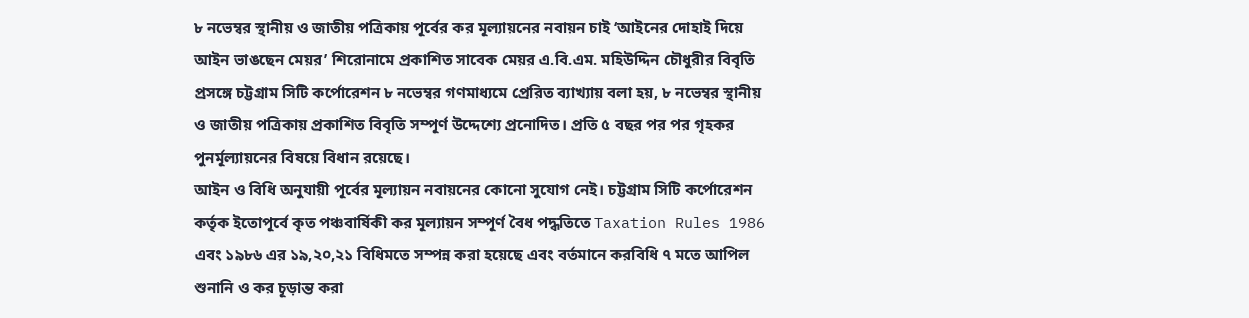৮ নভেম্বর স্থানীয় ও জাতীয় পত্রিকায় পূর্বের কর মূল্যায়নের নবায়ন চাই ‘আইনের দোহাই দিয়ে আইন ভাঙছেন মেয়র’ শিরোনামে প্রকাশিত সাবেক মেয়র এ.বি.এম. মহিউদ্দিন চৌধুরীর বিবৃতি প্রসঙ্গে চট্টগ্রাম সিটি কর্পোরেশন ৮ নভেম্বর গণমাধ্যমে প্রেরিত ব্যাখ্যায় বলা হয়, ৮ নভেম্বর স্থানীয় ও জাতীয় পত্রিকায় প্রকাশিত বিবৃতি সম্পূর্ণ উদ্দেশ্যে প্রনোদিত। প্রতি ৫ বছর পর পর গৃহকর পুনর্মূল্যায়নের বিষয়ে বিধান রয়েছে।
আইন ও বিধি অনুযায়ী পূর্বের মূল্যায়ন নবায়নের কোনো সুযোগ নেই। চট্টগ্রাম সিটি কর্পোরেশন কর্তৃক ইতোপূর্বে কৃত পঞ্চবার্ষিকী কর মূল্যায়ন সম্পূর্ণ বৈধ পদ্ধতিতে Taxation Rules 1986 এবং ১৯৮৬ এর ১৯,২০,২১ বিধিমতে সম্পন্ন করা হয়েছে এবং বর্তমানে করবিধি ৭ মতে আপিল শুনানি ও কর চূড়ান্ত করা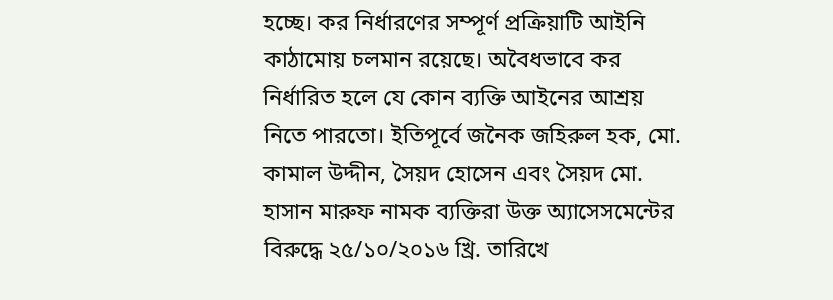হচ্ছে। কর নির্ধারণের সম্পূর্ণ প্রক্রিয়াটি আইনি কাঠামোয় চলমান রয়েছে। অবৈধভাবে কর নির্ধারিত হলে যে কোন ব্যক্তি আইনের আশ্রয় নিতে পারতো। ইতিপূর্বে জনৈক জহিরুল হক, মো. কামাল উদ্দীন, সৈয়দ হোসেন এবং সৈয়দ মো. হাসান মারুফ নামক ব্যক্তিরা উক্ত অ্যাসেসমেন্টের বিরুদ্ধে ২৫/১০/২০১৬ খ্রি. তারিখে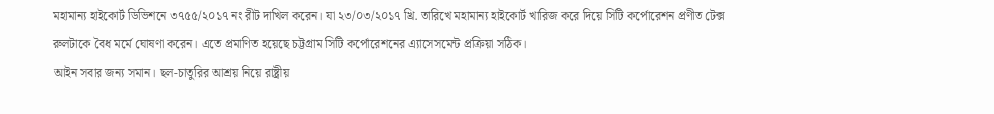মহামান্য হাইকোর্ট ডিভিশনে ৩৭৫৫/২০১৭ নং রীট দাখিল করেন। যা ২৩/০৩/২০১৭ খ্রি. তারিখে মহামান্য হাইকোর্ট খারিজ করে দিয়ে সিটি কর্পোরেশন প্রণীত টেক্স রুলটাকে বৈধ মর্মে ঘোষণা করেন। এতে প্রমাণিত হয়েছে চট্টগ্রাম সিটি কর্পোরেশনের এ্যাসেসমেন্ট প্রক্রিয়া সঠিক।
আইন সবার জন্য সমান। ছল-চাতুরির আশ্রয় নিয়ে রাষ্ট্রীয়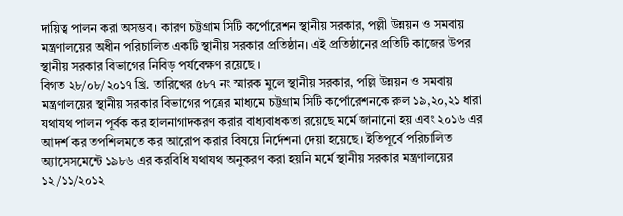দায়িত্ব পালন করা অসম্ভব। কারণ চট্টগ্রাম সিটি কর্পোরেশন স্থানীয় সরকার, পল্লী উন্নয়ন ও সমবায় মন্ত্রণালয়ের অধীন পরিচালিত একটি স্থানীয় সরকার প্রতিষ্ঠান। এই প্রতিষ্ঠানের প্রতিটি কাজের উপর স্থানীয় সরকার বিভাগের নিবিড় পর্যবেক্ষণ রয়েছে ।
বিগত ২৮/০৮/২০১৭ খ্রি. তারিখের ৫৮৭ নং স্মারক মুলে স্থানীয় সরকার, পল্লি উন্নয়ন ও সমবায় মন্ত্রণালয়ের স্থানীয় সরকার বিভাগের পত্রের মাধ্যমে চট্টগ্রাম সিটি কর্পোরেশনকে রুল ১৯,২০,২১ ধারা যথাযথ পালন পূর্বক কর হালনাগাদকরণ করার বাধ্যবাধকতা রয়েছে মর্মে জানানো হয় এবং ২০১৬ এর আদর্শ কর তপশিলমতে কর আরোপ করার বিষয়ে নির্দেশনা দেয়া হয়েছে। ইতিপূর্বে পরিচালিত অ্যাসেসমেন্টে ১৯৮৬ এর করবিধি যথাযথ অনুকরণ করা হয়নি মর্মে স্থানীয় সরকার মন্ত্রণালয়ের ১২/১১/২০১২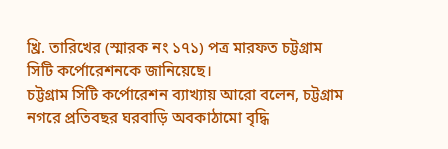খ্রি. তারিখের (স্মারক নং ১৭১) পত্র মারফত চট্টগ্রাম সিটি কর্পোরেশনকে জানিয়েছে।
চট্টগ্রাম সিটি কর্পোরেশন ব্যাখ্যায় আরো বলেন, চট্টগ্রাম নগরে প্রতিবছর ঘরবাড়ি অবকাঠামো বৃদ্ধি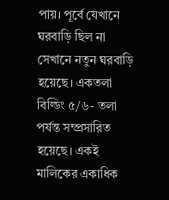পায়। পূর্বে যেখানে ঘরবাড়ি ছিল না সেখানে নতুন ঘরবাড়ি হয়েছে। একতলা বিল্ডিং ৫/৬- তলা পর্যন্ত সম্প্রসারিত হয়েছে। একই মালিকের একাধিক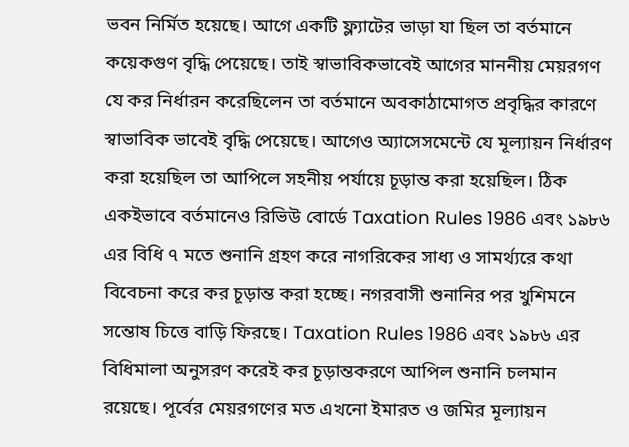ভবন নির্মিত হয়েছে। আগে একটি ফ্ল্যাটের ভাড়া যা ছিল তা বর্তমানে কয়েকগুণ বৃদ্ধি পেয়েছে। তাই স্বাভাবিকভাবেই আগের মাননীয় মেয়রগণ যে কর নির্ধারন করেছিলেন তা বর্তমানে অবকাঠামোগত প্রবৃদ্ধির কারণে স্বাভাবিক ভাবেই বৃদ্ধি পেয়েছে। আগেও অ্যাসেসমেন্টে যে মূল্যায়ন নির্ধারণ করা হয়েছিল তা আপিলে সহনীয় পর্যায়ে চূড়ান্ত করা হয়েছিল। ঠিক একইভাবে বর্তমানেও রিভিউ বোর্ডে Taxation Rules 1986 এবং ১৯৮৬ এর বিধি ৭ মতে শুনানি গ্রহণ করে নাগরিকের সাধ্য ও সামর্থ্যরে কথা বিবেচনা করে কর চূড়ান্ত করা হচ্ছে। নগরবাসী শুনানির পর খুশিমনে সন্তোষ চিত্তে বাড়ি ফিরছে। Taxation Rules 1986 এবং ১৯৮৬ এর বিধিমালা অনুসরণ করেই কর চূড়ান্তকরণে আপিল শুনানি চলমান রয়েছে। পূর্বের মেয়রগণের মত এখনো ইমারত ও জমির মূল্যায়ন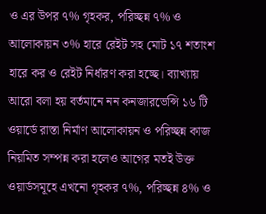ও এর উপর ৭% গৃহকর, পরিচ্ছন্ন ৭% ও আলোকায়ন ৩% হারে রেইট সহ মোট ১৭ শতাংশ হারে কর ও রেইট নির্ধারণ করা হচ্ছে। ব্যাখ্যায় আরো বলা হয় বর্তমানে নন কনজারভেন্সি ১৬ টি ওয়ার্ডে রাস্তা নির্মাণ আলোকায়ন ও পরিচ্ছন্ন কাজ নিয়মিত সম্পন্ন করা হলেও আগের মতই উক্ত ওয়ার্ডসমূহে এখনো গৃহকর ৭%, পরিচ্ছন্ন ৪% ও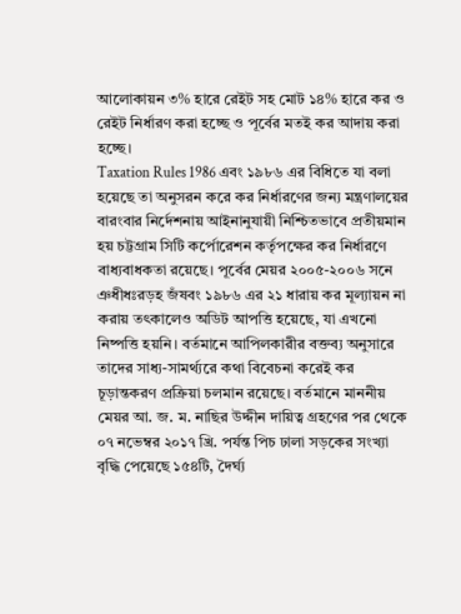আলোকায়ন ৩% হারে রেইট সহ মোট ১৪% হারে কর ও রেইট নির্ধারণ করা হচ্ছে ও পূর্বের মতই কর আদায় করা হচ্ছে।
Taxation Rules 1986 এবং ১৯৮৬ এর বিধিতে যা বলা হয়েছে তা অনুসরন করে কর নির্ধারণের জন্য মন্ত্রণালয়ের বারংবার নির্দেশনায় আইনানুযায়ী নিশ্চিতভাবে প্রতীয়মান হয় চট্টগ্রাম সিটি কর্পোরেশন কর্তৃপক্ষের কর নির্ধারণে বাধ্যবাধকতা রয়েছে। পূর্বের মেয়র ২০০৫-২০০৬ সনে ঞধীধঃরড়হ জঁষবং ১৯৮৬ এর ২১ ধারায় কর মূল্যায়ন না করায় তৎকালেও অডিট আপত্তি হয়েছে, যা এখনো নিষ্পত্তি হয়নি। বর্তমানে আপিলকারীর বক্তব্য অনুসারে তাদের সাধ্য-সামর্থ্যরে কথা বিবেচনা করেই কর চূড়ান্তকরণ প্রক্রিয়া চলমান রয়েছে। বর্তমানে মাননীয় মেয়র আ. জ. ম. নাছির উদ্দীন দায়িত্ব গ্রহণের পর থেকে ০৭ নভেম্বর ২০১৭ খ্রি. পর্যন্ত পিচ ঢালা সড়কের সংখ্যা বৃদ্ধি পেয়েছে ১৫৪টি, দৈর্ঘ্য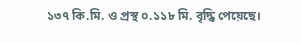১৩৭ কি.মি. ও প্রস্থ ০.১১৮ মি. বৃদ্ধি পেয়েছে।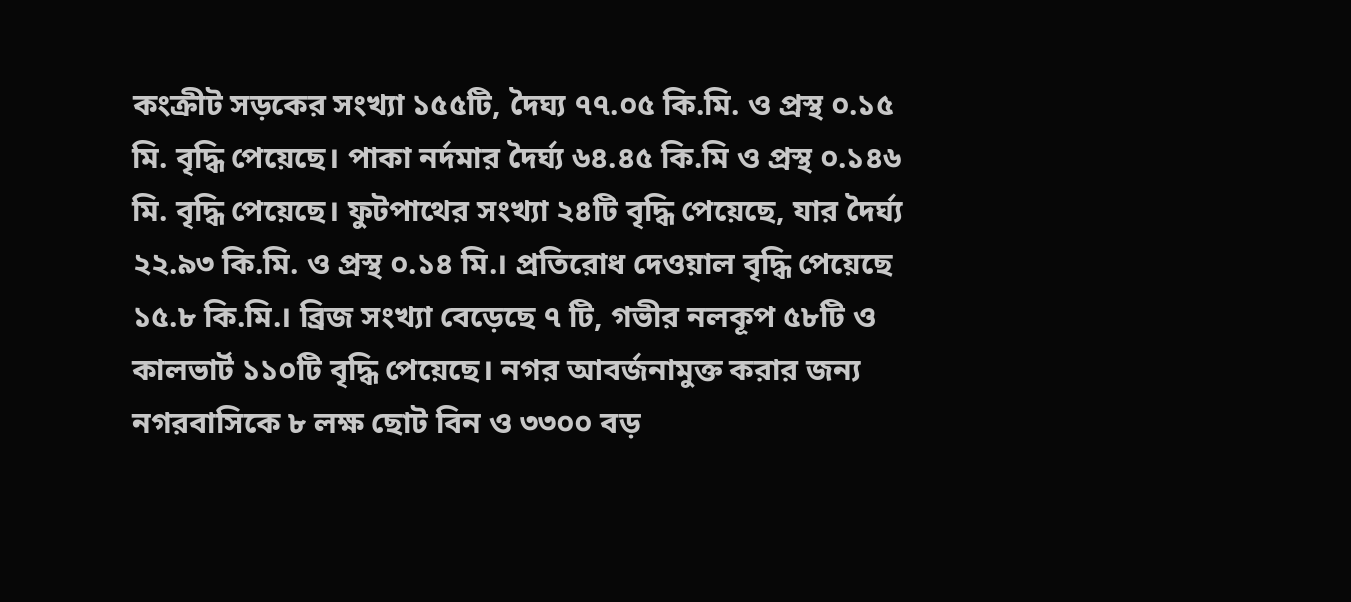কংক্রীট সড়কের সংখ্যা ১৫৫টি, দৈঘ্য ৭৭.০৫ কি.মি. ও প্রস্থ ০.১৫ মি. বৃদ্ধি পেয়েছে। পাকা নর্দমার দৈর্ঘ্য ৬৪.৪৫ কি.মি ও প্রস্থ ০.১৪৬ মি. বৃদ্ধি পেয়েছে। ফুটপাথের সংখ্যা ২৪টি বৃদ্ধি পেয়েছে, যার দৈর্ঘ্য ২২.৯৩ কি.মি. ও প্রস্থ ০.১৪ মি.। প্রতিরোধ দেওয়াল বৃদ্ধি পেয়েছে ১৫.৮ কি.মি.। ব্রিজ সংখ্যা বেড়েছে ৭ টি, গভীর নলকূপ ৫৮টি ও কালভার্ট ১১০টি বৃদ্ধি পেয়েছে। নগর আবর্জনামুক্ত করার জন্য নগরবাসিকে ৮ লক্ষ ছোট বিন ও ৩৩০০ বড়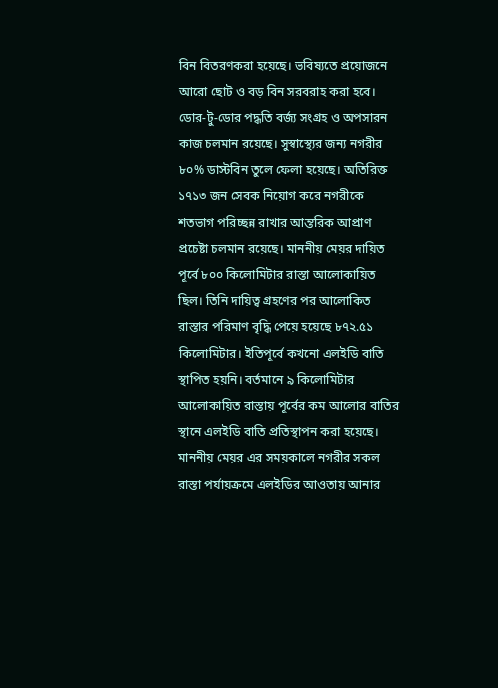বিন বিতরণকরা হয়েছে। ভবিষ্যতে প্রয়োজনে আরো ছোট ও বড় বিন সরবরাহ করা হবে। ডোর-টু-ডোর পদ্ধতি বর্জ্য সংগ্রহ ও অপসারন কাজ চলমান রয়েছে। সুস্বাস্থ্যের জন্য নগরীর ৮০% ডাস্টবিন তুলে ফেলা হয়েছে। অতিরিক্ত ১৭১৩ জন সেবক নিয়োগ করে নগরীকে শতভাগ পরিচ্ছন্ন রাখার আন্তরিক আপ্রাণ প্রচেষ্টা চলমান রয়েছে। মাননীয় মেয়র দায়িত পূর্বে ৮০০ কিলোমিটার রাস্তা আলোকায়িত ছিল। তিনি দায়িত্ব গ্রহণের পর আলোকিত রাস্তার পরিমাণ বৃদ্ধি পেয়ে হয়েছে ৮৭২.৫১ কিলোমিটার। ইতিপূর্বে কখনো এলইডি বাতি স্থাপিত হয়নি। বর্তমানে ৯ কিলোমিটার আলোকায়িত রাস্তায় পূর্বের কম আলোর বাতির স্থানে এলইডি বাতি প্রতিস্থাপন করা হয়েছে। মাননীয় মেয়র এর সময়কালে নগরীর সকল রাস্তা পর্যায়ক্রমে এলইডির আওতায় আনার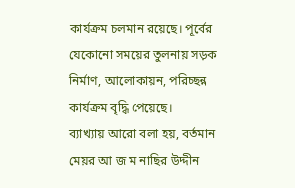কার্যক্রম চলমান রয়েছে। পূর্বের যেকোনো সময়ের তুলনায় সড়ক নির্মাণ, আলোকায়ন, পরিচ্ছন্ন কার্যক্রম বৃদ্ধি পেয়েছে।
ব্যাখ্যায় আরো বলা হয়, বর্তমান মেয়র আ জ ম নাছির উদ্দীন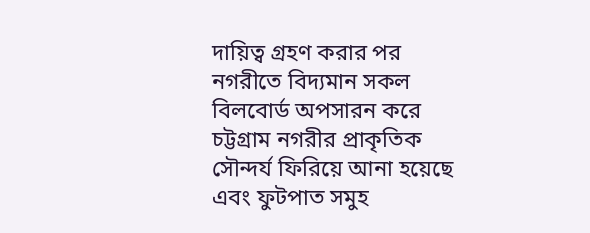দায়িত্ব গ্রহণ করার পর নগরীতে বিদ্যমান সকল বিলবোর্ড অপসারন করে চট্টগ্রাম নগরীর প্রাকৃতিক সৌন্দর্য ফিরিয়ে আনা হয়েছে এবং ফুটপাত সমুহ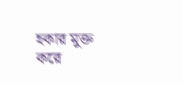হকার মুক্ত করে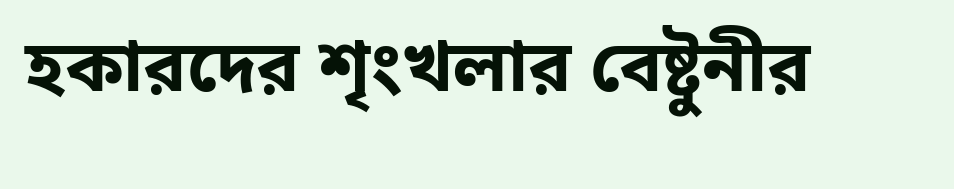হকারদের শৃংখলার বেষ্টুনীর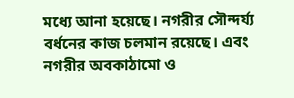মধ্যে আনা হয়েছে। নগরীর সৌন্দর্য্য বর্ধনের কাজ চলমান রয়েছে। এবং নগরীর অবকাঠামো ও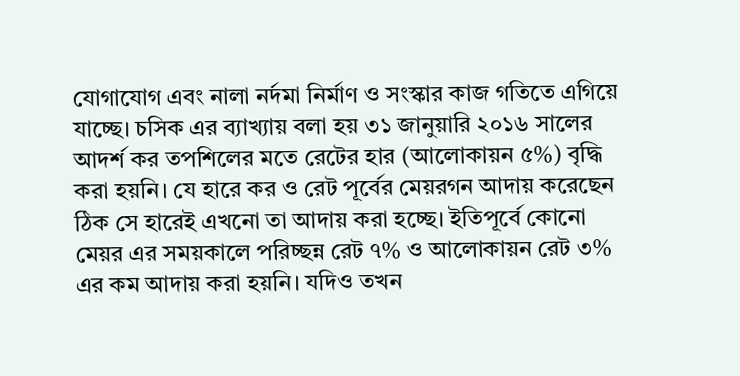যোগাযোগ এবং নালা নর্দমা নির্মাণ ও সংস্কার কাজ গতিতে এগিয়ে যাচ্ছে। চসিক এর ব্যাখ্যায় বলা হয় ৩১ জানুয়ারি ২০১৬ সালের আদর্শ কর তপশিলের মতে রেটের হার (আলোকায়ন ৫%) বৃদ্ধি করা হয়নি। যে হারে কর ও রেট পূর্বের মেয়রগন আদায় করেছেন ঠিক সে হারেই এখনো তা আদায় করা হচ্ছে। ইতিপূর্বে কোনো মেয়র এর সময়কালে পরিচ্ছন্ন রেট ৭% ও আলোকায়ন রেট ৩% এর কম আদায় করা হয়নি। যদিও তখন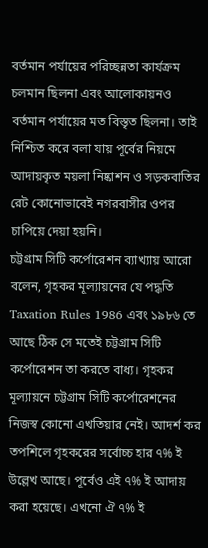বর্তমান পর্যায়ের পরিচ্ছন্নতা কার্যক্রম চলমান ছিলনা এবং আলোকায়নও বর্তমান পর্যায়ের মত বিস্তৃত ছিলনা। তাই নিশ্চিত করে বলা যায় পূর্বের নিয়মে আদায়কৃত ময়লা নিষ্কাশন ও সড়কবাতির রেট কোনোভাবেই নগরবাসীর ওপর চাপিয়ে দেয়া হয়নি।
চট্টগ্রাম সিটি কর্পোরেশন ব্যাখ্যায় আরো বলেন, গৃহকর মূল্যায়নের যে পদ্ধতি Taxation Rules 1986 এবং ১৯৮৬ তে আছে ঠিক সে মতেই চট্টগ্রাম সিটি কর্পোরেশন তা করতে বাধ্য। গৃহকর মূল্যায়নে চট্টগ্রাম সিটি কর্পোরেশনের নিজস্ব কোনো এখতিয়ার নেই। আদর্শ কর তপশিলে গৃহকরের সর্বোচ্চ হার ৭% ই উল্লেখ আছে। পূর্বেও এই ৭% ই আদায় করা হয়েছে। এখনো ঐ ৭% ই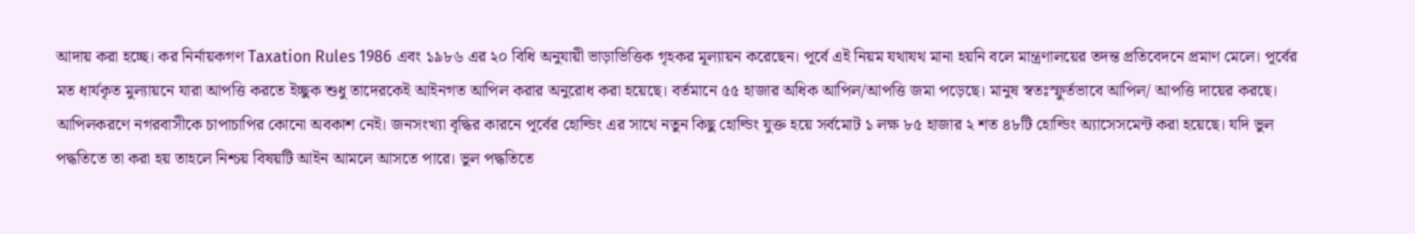আদায় করা হচ্ছে। কর নির্নায়কগণ Taxation Rules 1986 এবং ১৯৮৬ এর ২০ বিধি অনুযায়ী ভাড়াভিত্তিক গৃহকর মূল্যায়ন করেছেন। পূর্বে এই নিয়ম যথাযথ মানা হয়নি বলে মান্ত্রণালয়ের তদন্ত প্রতিবেদনে প্রমাণ মেলে। পূর্বের মত ধার্যকৃত মুল্যায়নে যারা আপত্তি করতে ইচ্ছুক শুধু তাদেরকেই আইনগত আপিল করার অনুরোধ করা হয়েছে। বর্তমানে ৫৫ হাজার অধিক আপিল/আপত্তি জমা পড়েছে। মানুষ স্বতঃস্ফুর্তভাবে আপিল/ আপত্তি দায়ের করছে। আপিলকরণে নগরবাসীকে চাপাচাপির কোনো অবকাশ নেই। জনসংখ্যা বৃদ্ধির কারনে পূর্বের হোল্ডিং এর সাথে নতুন কিছু হোল্ডিং যুক্ত হয়ে সর্বমোট ১ লক্ষ ৮৫ হাজার ২ শত ৪৮টি হোল্ডিং অ্যাসেসমেন্ট করা হয়েছে। যদি ভুল পদ্ধতিতে তা করা হয় তাহলে নিশ্চয় বিষয়টি আইন আমলে আসতে পারে। ভুল পদ্ধতিতে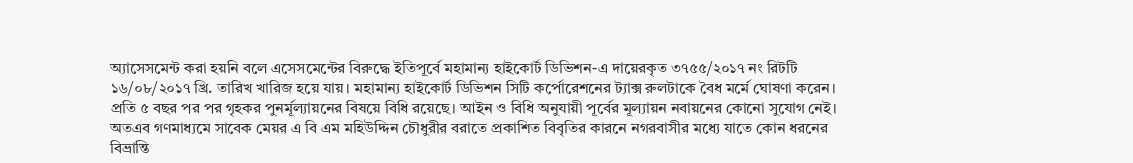অ্যাসেসমেন্ট করা হয়নি বলে এসেসমেন্টের বিরুদ্ধে ইতিপূর্বে মহামান্য হাইকোর্ট ডিভিশন-এ দায়েরকৃত ৩৭৫৫/২০১৭ নং রিটটি ১৬/০৮/২০১৭ খ্রি. তারিখ খারিজ হয়ে যায়। মহামান্য হাইকোর্ট ডিভিশন সিটি কর্পোরেশনের ট্যাক্স রুলটাকে বৈধ মর্মে ঘোষণা করেন। প্রতি ৫ বছর পর পর গৃহকর পুনর্মূল্যায়নের বিষয়ে বিধি রয়েছে। আইন ও বিধি অনুযায়ী পূর্বের মূল্যায়ন নবায়নের কোনো সুযোগ নেই।
অতএব গণমাধ্যমে সাবেক মেয়র এ বি এম মহিউদ্দিন চৌধুরীর বরাতে প্রকাশিত বিবৃতির কারনে নগরবাসীর মধ্যে যাতে কোন ধরনের বিভ্রান্তি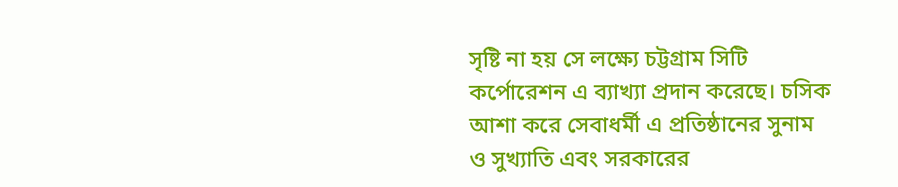সৃষ্টি না হয় সে লক্ষ্যে চট্টগ্রাম সিটি কর্পোরেশন এ ব্যাখ্যা প্রদান করেছে। চসিক আশা করে সেবাধর্মী এ প্রতিষ্ঠানের সুনাম ও সুখ্যাতি এবং সরকারের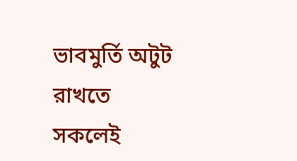ভাবমুর্তি অটুট রাখতে সকলেই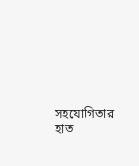সহযোগিতার হাত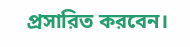প্রসারিত করবেন।